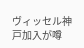ヴィッセル神戸加入が噂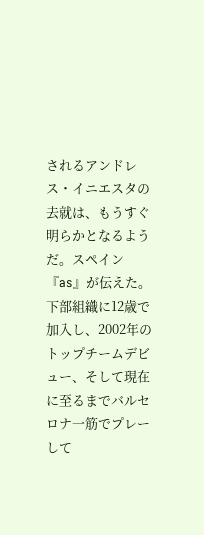されるアンドレス・イニエスタの去就は、もうすぐ明らかとなるようだ。スペイン『as』が伝えた。
下部組織に12歳で加入し、2002年のトップチームデビュー、そして現在に至るまでバルセロナ一筋でプレーして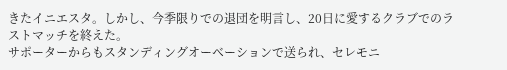きたイニエスタ。しかし、今季限りでの退団を明言し、20日に愛するクラブでのラストマッチを終えた。
サポーターからもスタンディングオーベーションで送られ、セレモニ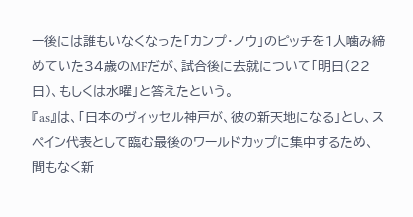ー後には誰もいなくなった「カンプ・ノウ」のピッチを1人噛み締めていた34歳のMFだが、試合後に去就について「明日(22日)、もしくは水曜」と答えたという。
『as』は、「日本のヴィッセル神戸が、彼の新天地になる」とし、スペイン代表として臨む最後のワールドカップに集中するため、間もなく新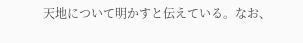天地について明かすと伝えている。なお、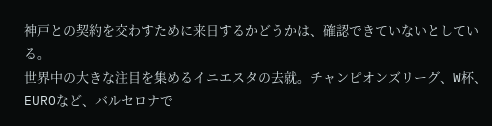神戸との契約を交わすために来日するかどうかは、確認できていないとしている。
世界中の大きな注目を集めるイニエスタの去就。チャンピオンズリーグ、W杯、EUROなど、バルセロナで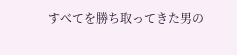すべてを勝ち取ってきた男の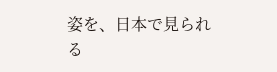姿を、日本で見られる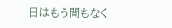日はもう間もなく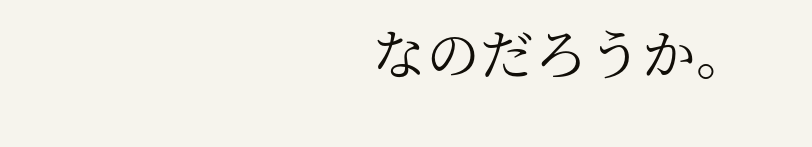なのだろうか。